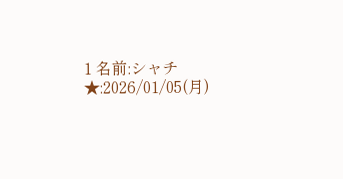1 名前:シャチ ★:2026/01/05(月)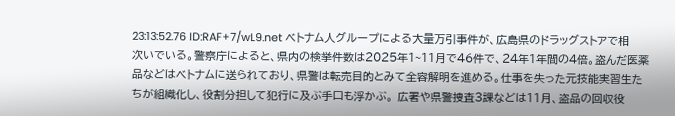23:13:52.76 ID:RAF+7/wL9.net ベトナム人グループによる大量万引事件が、広島県のドラッグストアで相次いでいる。警察庁によると、県内の検挙件数は2025年1~11月で46件で、24年1年間の4倍。盗んだ医薬品などはベトナムに送られており、県警は転売目的とみて全容解明を進める。仕事を失った元技能実習生たちが組織化し、役割分担して犯行に及ぶ手口も浮かぶ。 広署や県警捜査3課などは11月、盗品の回収役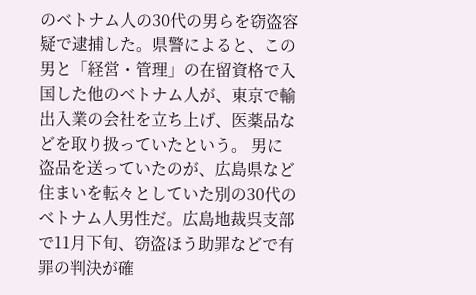のベトナム人の30代の男らを窃盗容疑で逮捕した。県警によると、この男と「経営・管理」の在留資格で入国した他のベトナム人が、東京で輸出入業の会社を立ち上げ、医薬品などを取り扱っていたという。 男に盗品を送っていたのが、広島県など住まいを転々としていた別の30代のベトナム人男性だ。広島地裁呉支部で11月下旬、窃盗ほう助罪などで有罪の判決が確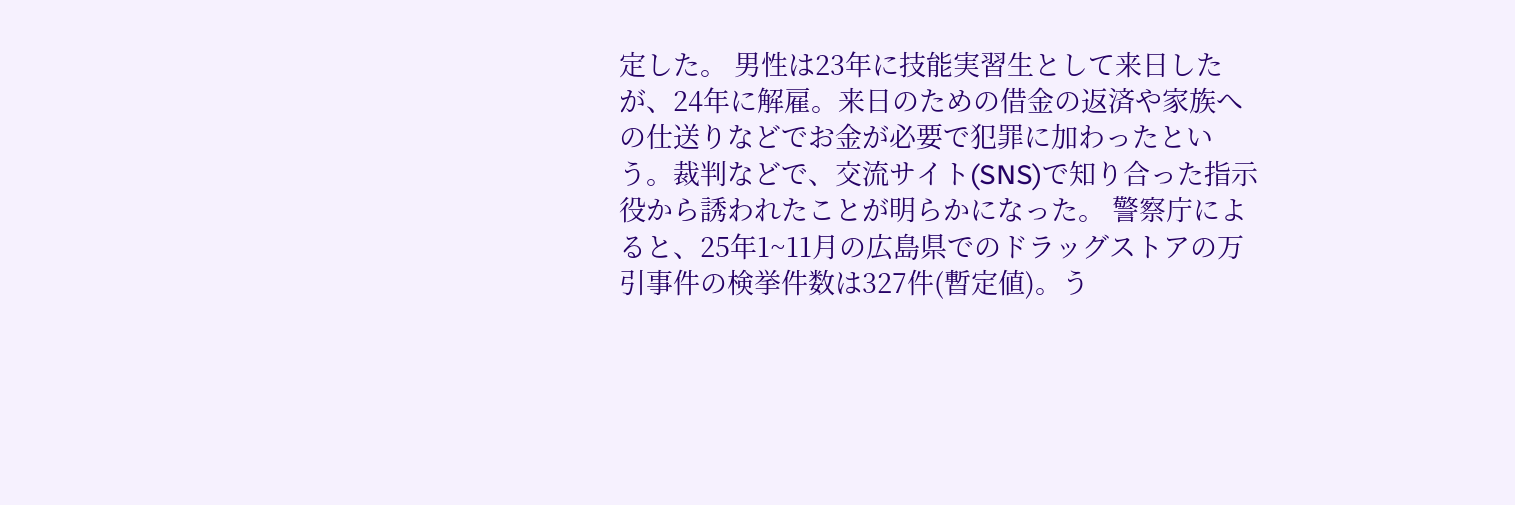定した。 男性は23年に技能実習生として来日したが、24年に解雇。来日のための借金の返済や家族への仕送りなどでお金が必要で犯罪に加わったという。裁判などで、交流サイト(SNS)で知り合った指示役から誘われたことが明らかになった。 警察庁によると、25年1~11月の広島県でのドラッグストアの万引事件の検挙件数は327件(暫定値)。う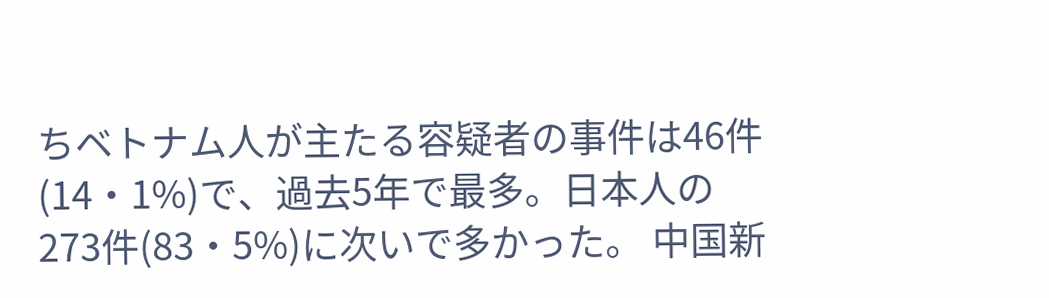ちベトナム人が主たる容疑者の事件は46件(14・1%)で、過去5年で最多。日本人の273件(83・5%)に次いで多かった。 中国新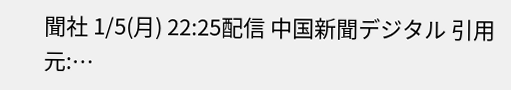聞社 1/5(月) 22:25配信 中国新聞デジタル 引用元:…